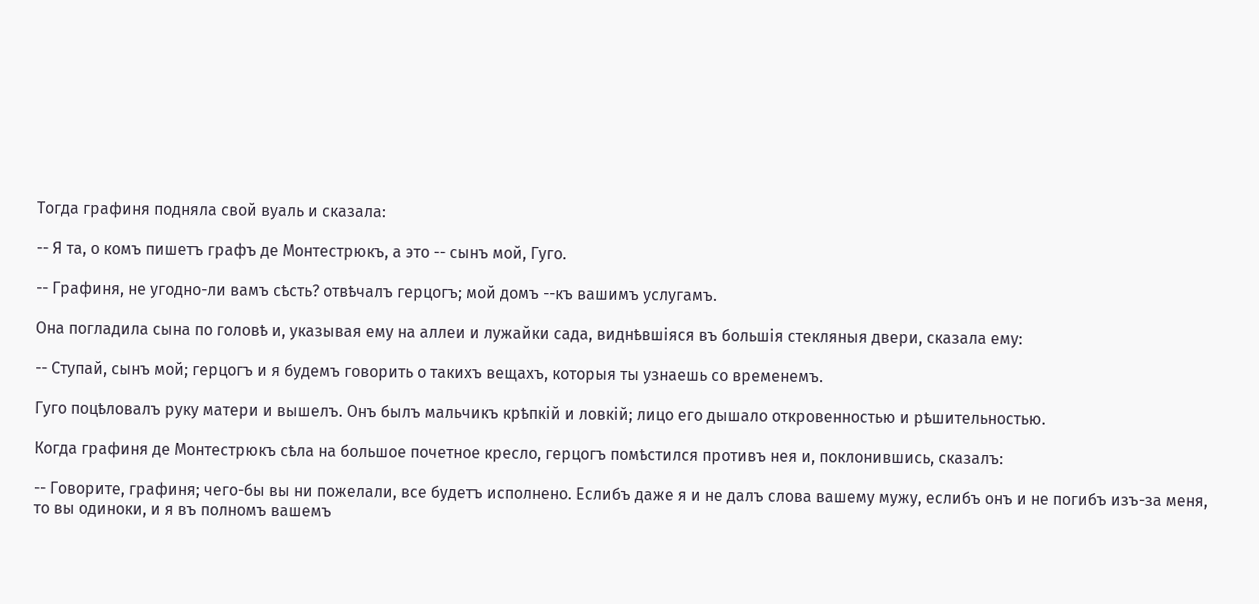Тогда графиня подняла свой вуаль и сказала:

-- Я та, о комъ пишетъ графъ де Монтестрюкъ, а это -- сынъ мой, Гуго.

-- Графиня, не угодно-ли вамъ сѣсть? отвѣчалъ герцогъ; мой домъ --къ вашимъ услугамъ.

Она погладила сына по головѣ и, указывая ему на аллеи и лужайки сада, виднѣвшіяся въ большія стекляныя двери, сказала ему:

-- Ступай, сынъ мой; герцогъ и я будемъ говорить о такихъ вещахъ, которыя ты узнаешь со временемъ.

Гуго поцѣловалъ руку матери и вышелъ. Онъ былъ мальчикъ крѣпкій и ловкій; лицо его дышало откровенностью и рѣшительностью.

Когда графиня де Монтестрюкъ сѣла на большое почетное кресло, герцогъ помѣстился противъ нея и, поклонившись, сказалъ:

-- Говорите, графиня; чего-бы вы ни пожелали, все будетъ исполнено. Еслибъ даже я и не далъ слова вашему мужу, еслибъ онъ и не погибъ изъ-за меня, то вы одиноки, и я въ полномъ вашемъ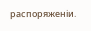распоряженіи.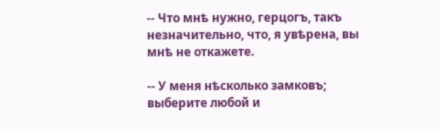-- Что мнѣ нужно, герцогъ, такъ незначительно, что, я увѣрена, вы мнѣ не откажете.

-- У меня нѣсколько замковъ; выберите любой и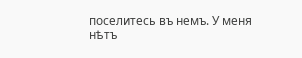поселитесь въ немъ. У меня нѣтъ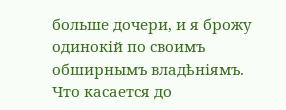больше дочери, и я брожу одинокій по своимъ обширнымъ владѣніямъ. Что касается до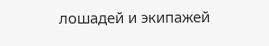лошадей и экипажей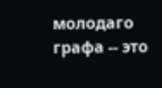молодаго графа -- это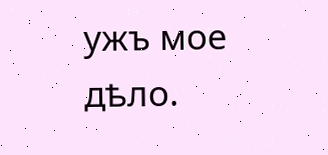ужъ мое дѣло.